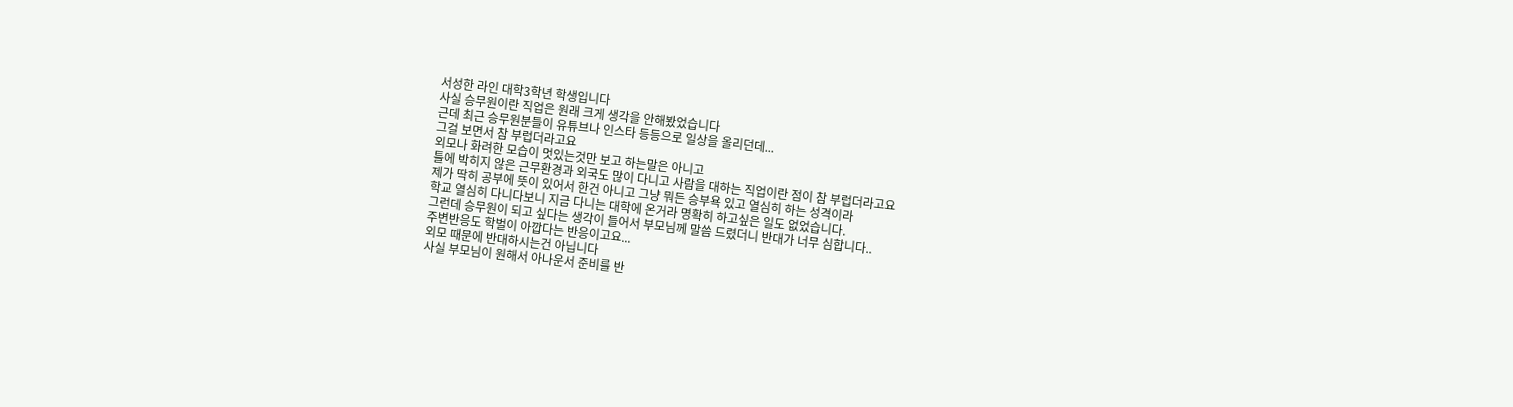서성한 라인 대학3학년 학생입니다
사실 승무원이란 직업은 원래 크게 생각을 안해봤었습니다
근데 최근 승무원분들이 유튜브나 인스타 등등으로 일상을 올리던데...
그걸 보면서 참 부럽더라고요
외모나 화려한 모습이 멋있는것만 보고 하는말은 아니고
틀에 박히지 않은 근무환경과 외국도 많이 다니고 사람을 대하는 직업이란 점이 참 부럽더라고요
제가 딱히 공부에 뜻이 있어서 한건 아니고 그냥 뭐든 승부욕 있고 열심히 하는 성격이라
학교 열심히 다니다보니 지금 다니는 대학에 온거라 명확히 하고싶은 일도 없었습니다.
그런데 승무원이 되고 싶다는 생각이 들어서 부모님께 말씀 드렸더니 반대가 너무 심합니다..
주변반응도 학벌이 아깝다는 반응이고요...
외모 때문에 반대하시는건 아닙니다
사실 부모님이 원해서 아나운서 준비를 반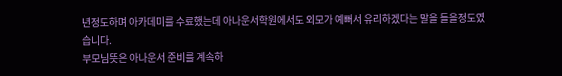년정도하며 아카데미를 수료했는데 아나운서학원에서도 외모가 예뻐서 유리하겠다는 말을 들을정도였습니다.
부모님뜻은 아나운서 준비를 계속하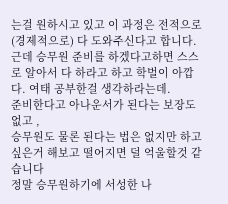는걸 원하시고 있고 이 과정은 전적으로(경제적으로) 다 도와주신다고 합니다.
근데 승무원 준비를 하겠다고하면 스스로 알아서 다 하라고 하고 학벌이 아깝다. 여태 공부한걸 생각하라는데.
준비한다고 아나운서가 된다는 보장도 없고 ,
승무원도 물론 된다는 법은 없지만 하고싶은거 해보고 떨어지면 덜 억울할것 같습니다
정말 승무원하기에 서성한 나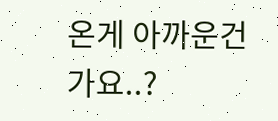온게 아까운건가요..?